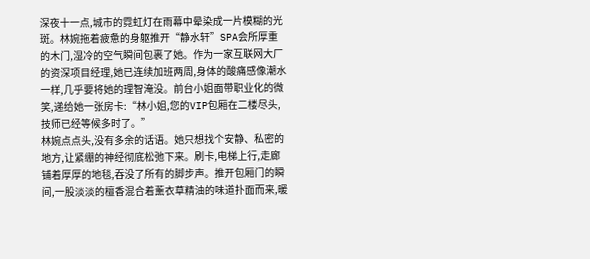深夜十一点,城市的霓虹灯在雨幕中晕染成一片模糊的光斑。林婉拖着疲惫的身躯推开“静水轩”SPA会所厚重的木门,湿冷的空气瞬间包裹了她。作为一家互联网大厂的资深项目经理,她已连续加班两周,身体的酸痛感像潮水一样,几乎要将她的理智淹没。前台小姐面带职业化的微笑,递给她一张房卡:“林小姐,您的VIP包厢在二楼尽头,技师已经等候多时了。”
林婉点点头,没有多余的话语。她只想找个安静、私密的地方,让紧绷的神经彻底松弛下来。刷卡,电梯上行,走廊铺着厚厚的地毯,吞没了所有的脚步声。推开包厢门的瞬间,一股淡淡的檀香混合着薰衣草精油的味道扑面而来,暖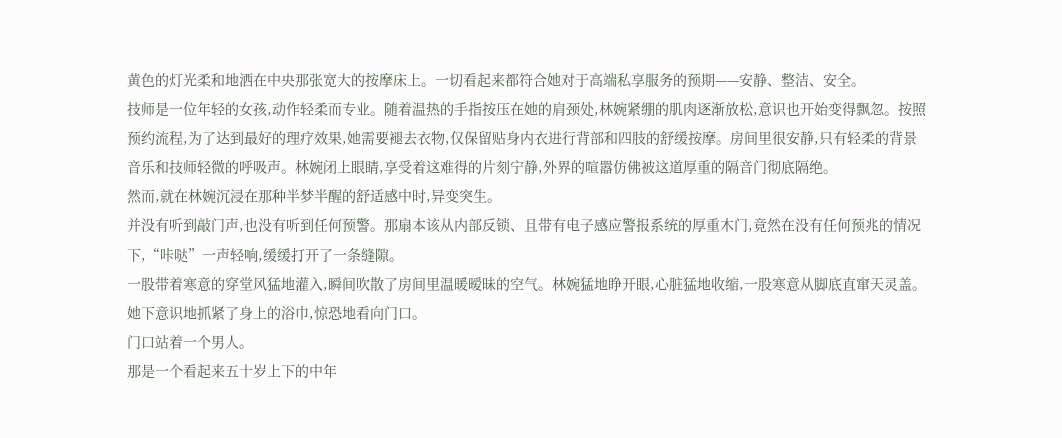黄色的灯光柔和地洒在中央那张宽大的按摩床上。一切看起来都符合她对于高端私享服务的预期——安静、整洁、安全。
技师是一位年轻的女孩,动作轻柔而专业。随着温热的手指按压在她的肩颈处,林婉紧绷的肌肉逐渐放松,意识也开始变得飘忽。按照预约流程,为了达到最好的理疗效果,她需要褪去衣物,仅保留贴身内衣进行背部和四肢的舒缓按摩。房间里很安静,只有轻柔的背景音乐和技师轻微的呼吸声。林婉闭上眼睛,享受着这难得的片刻宁静,外界的喧嚣仿佛被这道厚重的隔音门彻底隔绝。
然而,就在林婉沉浸在那种半梦半醒的舒适感中时,异变突生。
并没有听到敲门声,也没有听到任何预警。那扇本该从内部反锁、且带有电子感应警报系统的厚重木门,竟然在没有任何预兆的情况下,“咔哒”一声轻响,缓缓打开了一条缝隙。
一股带着寒意的穿堂风猛地灌入,瞬间吹散了房间里温暖暧昧的空气。林婉猛地睁开眼,心脏猛地收缩,一股寒意从脚底直窜天灵盖。她下意识地抓紧了身上的浴巾,惊恐地看向门口。
门口站着一个男人。
那是一个看起来五十岁上下的中年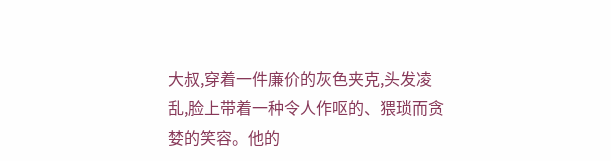大叔,穿着一件廉价的灰色夹克,头发凌乱,脸上带着一种令人作呕的、猥琐而贪婪的笑容。他的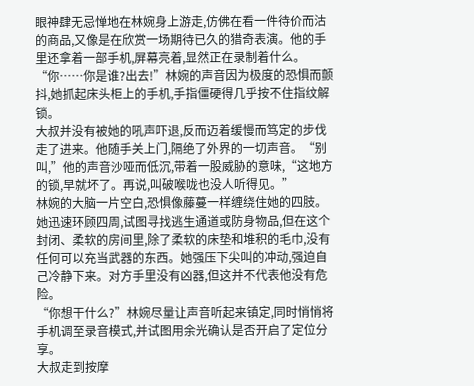眼神肆无忌惮地在林婉身上游走,仿佛在看一件待价而沽的商品,又像是在欣赏一场期待已久的猎奇表演。他的手里还拿着一部手机,屏幕亮着,显然正在录制着什么。
“你……你是谁?出去!”林婉的声音因为极度的恐惧而颤抖,她抓起床头柜上的手机,手指僵硬得几乎按不住指纹解锁。
大叔并没有被她的吼声吓退,反而迈着缓慢而笃定的步伐走了进来。他随手关上门,隔绝了外界的一切声音。“别叫,”他的声音沙哑而低沉,带着一股威胁的意味,“这地方的锁,早就坏了。再说,叫破喉咙也没人听得见。”
林婉的大脑一片空白,恐惧像藤蔓一样缠绕住她的四肢。她迅速环顾四周,试图寻找逃生通道或防身物品,但在这个封闭、柔软的房间里,除了柔软的床垫和堆积的毛巾,没有任何可以充当武器的东西。她强压下尖叫的冲动,强迫自己冷静下来。对方手里没有凶器,但这并不代表他没有危险。
“你想干什么?”林婉尽量让声音听起来镇定,同时悄悄将手机调至录音模式,并试图用余光确认是否开启了定位分享。
大叔走到按摩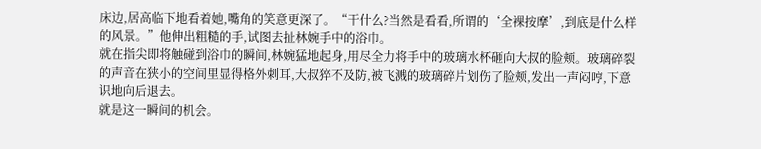床边,居高临下地看着她,嘴角的笑意更深了。“干什么?当然是看看,所谓的‘全裸按摩’,到底是什么样的风景。”他伸出粗糙的手,试图去扯林婉手中的浴巾。
就在指尖即将触碰到浴巾的瞬间,林婉猛地起身,用尽全力将手中的玻璃水杯砸向大叔的脸颊。玻璃碎裂的声音在狭小的空间里显得格外刺耳,大叔猝不及防,被飞溅的玻璃碎片划伤了脸颊,发出一声闷哼,下意识地向后退去。
就是这一瞬间的机会。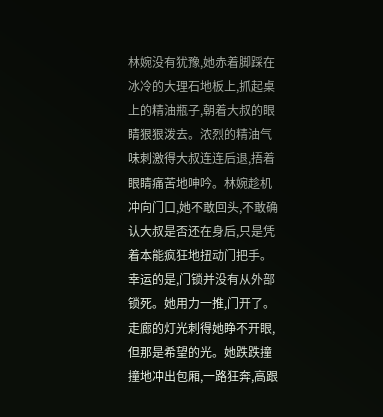林婉没有犹豫,她赤着脚踩在冰冷的大理石地板上,抓起桌上的精油瓶子,朝着大叔的眼睛狠狠泼去。浓烈的精油气味刺激得大叔连连后退,捂着眼睛痛苦地呻吟。林婉趁机冲向门口,她不敢回头,不敢确认大叔是否还在身后,只是凭着本能疯狂地扭动门把手。
幸运的是,门锁并没有从外部锁死。她用力一推,门开了。走廊的灯光刺得她睁不开眼,但那是希望的光。她跌跌撞撞地冲出包厢,一路狂奔,高跟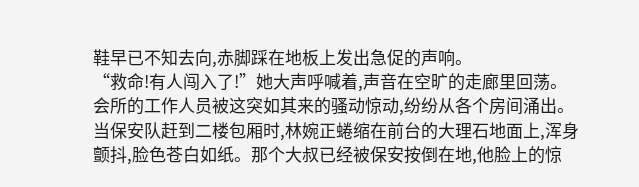鞋早已不知去向,赤脚踩在地板上发出急促的声响。
“救命!有人闯入了!”她大声呼喊着,声音在空旷的走廊里回荡。
会所的工作人员被这突如其来的骚动惊动,纷纷从各个房间涌出。当保安队赶到二楼包厢时,林婉正蜷缩在前台的大理石地面上,浑身颤抖,脸色苍白如纸。那个大叔已经被保安按倒在地,他脸上的惊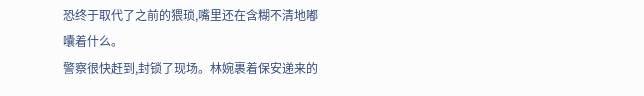恐终于取代了之前的猥琐,嘴里还在含糊不清地嘟囔着什么。
警察很快赶到,封锁了现场。林婉裹着保安递来的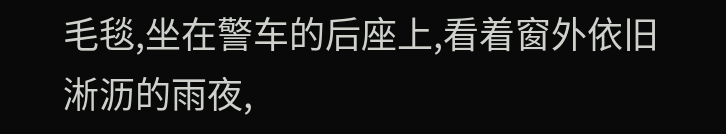毛毯,坐在警车的后座上,看着窗外依旧淅沥的雨夜,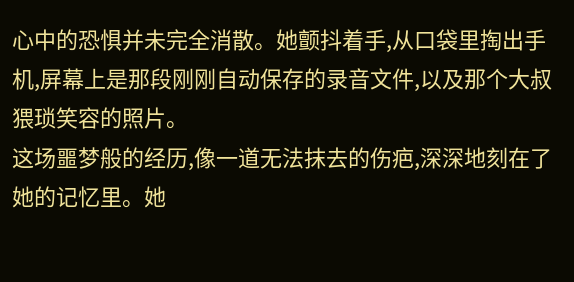心中的恐惧并未完全消散。她颤抖着手,从口袋里掏出手机,屏幕上是那段刚刚自动保存的录音文件,以及那个大叔猥琐笑容的照片。
这场噩梦般的经历,像一道无法抹去的伤疤,深深地刻在了她的记忆里。她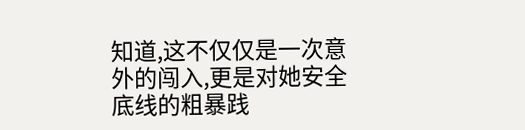知道,这不仅仅是一次意外的闯入,更是对她安全底线的粗暴践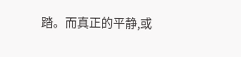踏。而真正的平静,或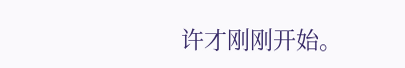许才刚刚开始。